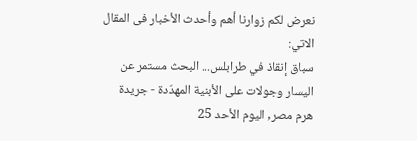نعرض لكم زوارنا أهم وأحدث الأخبار فى المقال الاتي:
سباق إنقاذ في طرابلس... البحث مستمر عن اليسار وجولات على الأبنية المهدّدة - جريدة هرم مصر, اليوم الأحد 25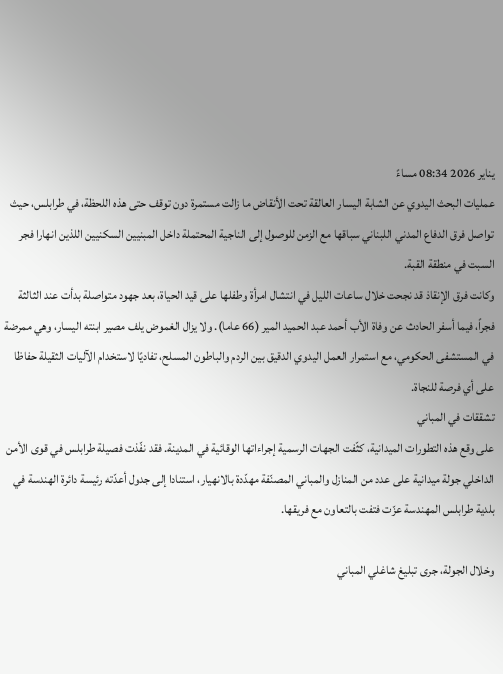يناير 2026 08:34 مساءً
عمليات البحث اليدوي عن الشابة اليسار العالقة تحت الأنقاض ما زالت مستمرة دون توقف حتى هذه اللحظة، في طرابلس، حيث تواصل فرق الدفاع المدني اللبناني سباقها مع الزمن للوصول إلى الناجية المحتملة داخل المبنيين السكنيين اللذين انهارا فجر السبت في منطقة القبة.
وكانت فرق الإنقاذ قد نجحت خلال ساعات الليل في انتشال امرأة وطفلها على قيد الحياة، بعد جهود متواصلة بدأت عند الثالثة فجراً، فيما أسفر الحادث عن وفاة الأب أحمد عبد الحميد المير (66 عاما). ولا يزال الغموض يلف مصير ابنته اليسار، وهي ممرضة في المستشفى الحكومي، مع استمرار العمل اليدوي الدقيق بين الردم والباطون المسلح، تفاديًا لاستخدام الآليات الثقيلة حفاظا على أي فرصة للنجاة.
تشققات في المباني
على وقع هذه التطورات الميدانية، كثّفت الجهات الرسمية إجراءاتها الوقائية في المدينة. فقد نفّذت فصيلة طرابلس في قوى الأمن الداخلي جولة ميدانية على عدد من المنازل والمباني المصنّفة مهدّدة بالانهيار، استنادا إلى جدول أعدّته رئيسة دائرة الهندسة في بلدية طرابلس المهندسة عزّت فتفت بالتعاون مع فريقها.

وخلال الجولة، جرى تبليغ شاغلي المباني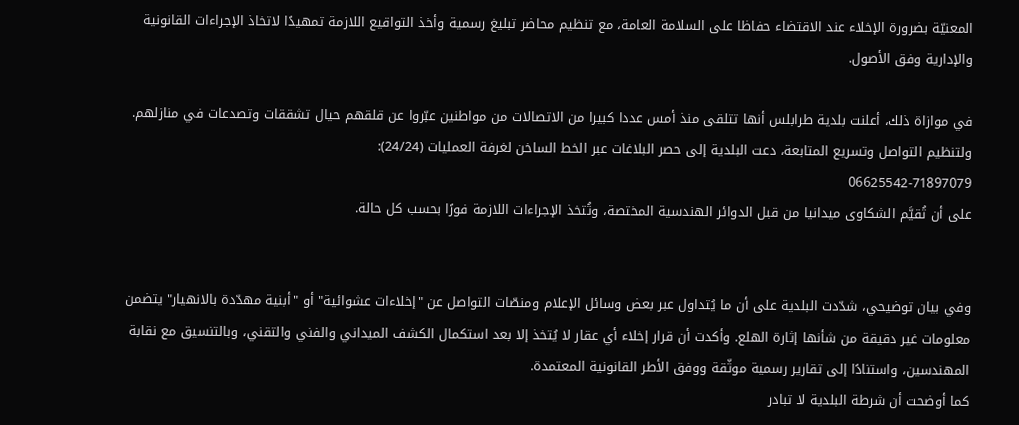المعنيّة بضرورة الإخلاء عند الاقتضاء حفاظا على السلامة العامة، مع تنظيم محاضر تبليغ رسمية وأخذ التواقيع اللازمة تمهيدًا لاتخاذ الإجراءات القانونية والإدارية وفق الأصول.

في موازاة ذلك، أعلنت بلدية طرابلس أنها تتلقى منذ أمس عددا كبيرا من الاتصالات من مواطنين عبّروا عن قلقهم حيال تشققات وتصدعات في منازلهم. ولتنظيم التواصل وتسريع المتابعة، دعت البلدية إلى حصر البلاغات عبر الخط الساخن لغرفة العمليات (24/24):
06625542-71897079
على أن تُقيَّم الشكاوى ميدانيا من قبل الدوائر الهندسية المختصة، وتُتخذ الإجراءات اللازمة فورًا بحسب كل حالة.


وفي بيان توضيحي، شدّدت البلدية على أن ما يُتداول عبر بعض وسائل الإعلام ومنصّات التواصل عن "إخلاءات عشوائية" أو "أبنية مهدّدة بالانهيار" يتضمن معلومات غير دقيقة من شأنها إثارة الهلع. وأكدت أن قرار إخلاء أي عقار لا يُتخذ إلا بعد استكمال الكشف الميداني والفني والتقني، وبالتنسيق مع نقابة المهندسين، واستنادًا إلى تقارير رسمية موثّقة ووفق الأطر القانونية المعتمدة.
كما أوضحت أن شرطة البلدية لا تبادر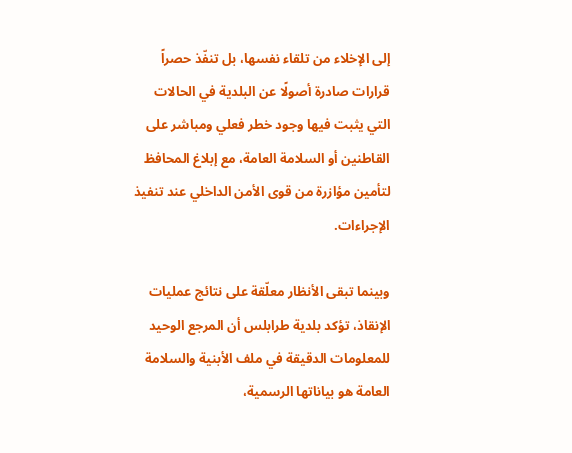إلى الإخلاء من تلقاء نفسها، بل تنفّذ حصراً قرارات صادرة أصولًا عن البلدية في الحالات التي يثبت فيها وجود خطر فعلي ومباشر على القاطنين أو السلامة العامة، مع إبلاغ المحافظ لتأمين مؤازرة من قوى الأمن الداخلي عند تنفيذ الإجراءات.

وبينما تبقى الأنظار معلّقة على نتائج عمليات الإنقاذ، تؤكد بلدية طرابلس أن المرجع الوحيد للمعلومات الدقيقة في ملف الأبنية والسلامة العامة هو بياناتها الرسمية،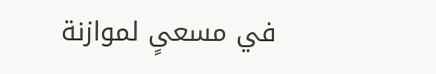في مسعىٍ لموازنة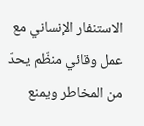الاستنفار الإنساني مع عمل وقائي منظّم يحدّ من المخاطر ويمنع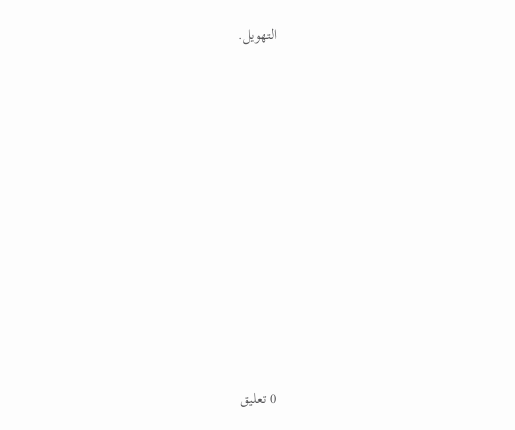التهويل.













0 تعليق